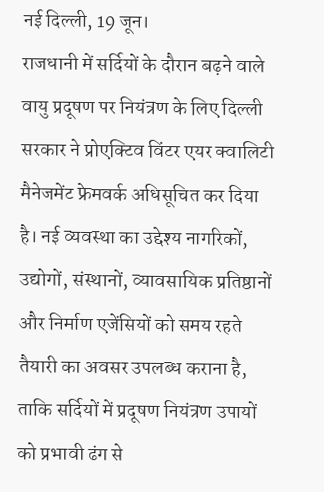नई दिल्ली, 19 जून।
राजधानी में सर्दियों के दौरान बढ़ने वाले वायु प्रदूषण पर नियंत्रण के लिए दिल्ली सरकार ने प्रोएक्टिव विंटर एयर क्वालिटी मैनेजमेंट फ्रेमवर्क अधिसूचित कर दिया है। नई व्यवस्था का उद्देश्य नागरिकों, उद्योगों, संस्थानों, व्यावसायिक प्रतिष्ठानों और निर्माण एजेंसियों को समय रहते तैयारी का अवसर उपलब्ध कराना है, ताकि सर्दियों में प्रदूषण नियंत्रण उपायों को प्रभावी ढंग से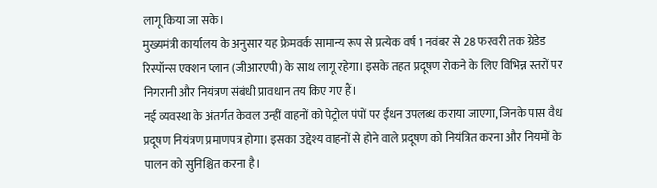लागू किया जा सके।
मुख्यमंत्री कार्यालय के अनुसार यह फ्रेमवर्क सामान्य रूप से प्रत्येक वर्ष 1 नवंबर से 28 फरवरी तक ग्रेडेड रिस्पॉन्स एक्शन प्लान (जीआरएपी) के साथ लागू रहेगा। इसके तहत प्रदूषण रोकने के लिए विभिन्न स्तरों पर निगरानी और नियंत्रण संबंधी प्रावधान तय किए गए हैं।
नई व्यवस्था के अंतर्गत केवल उन्हीं वाहनों को पेट्रोल पंपों पर ईंधन उपलब्ध कराया जाएगा, जिनके पास वैध प्रदूषण नियंत्रण प्रमाणपत्र होगा। इसका उद्देश्य वाहनों से होने वाले प्रदूषण को नियंत्रित करना और नियमों के पालन को सुनिश्चित करना है।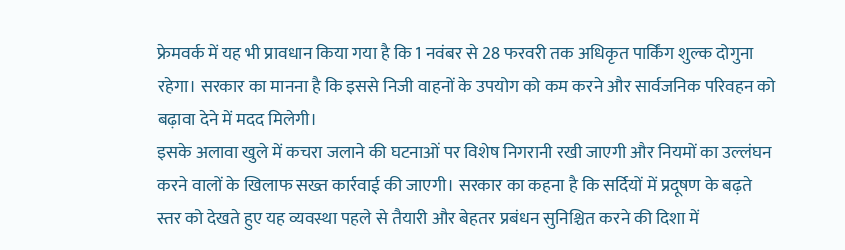फ्रेमवर्क में यह भी प्रावधान किया गया है कि 1 नवंबर से 28 फरवरी तक अधिकृत पार्किंग शुल्क दोगुना रहेगा। सरकार का मानना है कि इससे निजी वाहनों के उपयोग को कम करने और सार्वजनिक परिवहन को बढ़ावा देने में मदद मिलेगी।
इसके अलावा खुले में कचरा जलाने की घटनाओं पर विशेष निगरानी रखी जाएगी और नियमों का उल्लंघन करने वालों के खिलाफ सख्त कार्रवाई की जाएगी। सरकार का कहना है कि सर्दियों में प्रदूषण के बढ़ते स्तर को देखते हुए यह व्यवस्था पहले से तैयारी और बेहतर प्रबंधन सुनिश्चित करने की दिशा में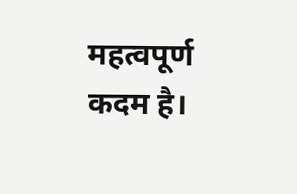महत्वपूर्ण कदम है।